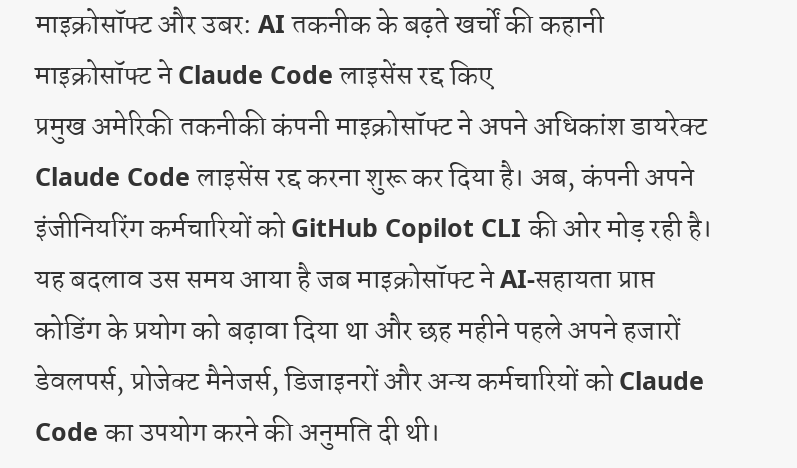माइक्रोसॉफ्ट और उबर: AI तकनीक के बढ़ते खर्चों की कहानी
माइक्रोसॉफ्ट ने Claude Code लाइसेंस रद्द किए
प्रमुख अमेरिकी तकनीकी कंपनी माइक्रोसॉफ्ट ने अपने अधिकांश डायरेक्ट Claude Code लाइसेंस रद्द करना शुरू कर दिया है। अब, कंपनी अपने इंजीनियरिंग कर्मचारियों को GitHub Copilot CLI की ओर मोड़ रही है। यह बदलाव उस समय आया है जब माइक्रोसॉफ्ट ने AI-सहायता प्राप्त कोडिंग के प्रयोग को बढ़ावा दिया था और छह महीने पहले अपने हजारों डेवलपर्स, प्रोजेक्ट मैनेजर्स, डिजाइनरों और अन्य कर्मचारियों को Claude Code का उपयोग करने की अनुमति दी थी।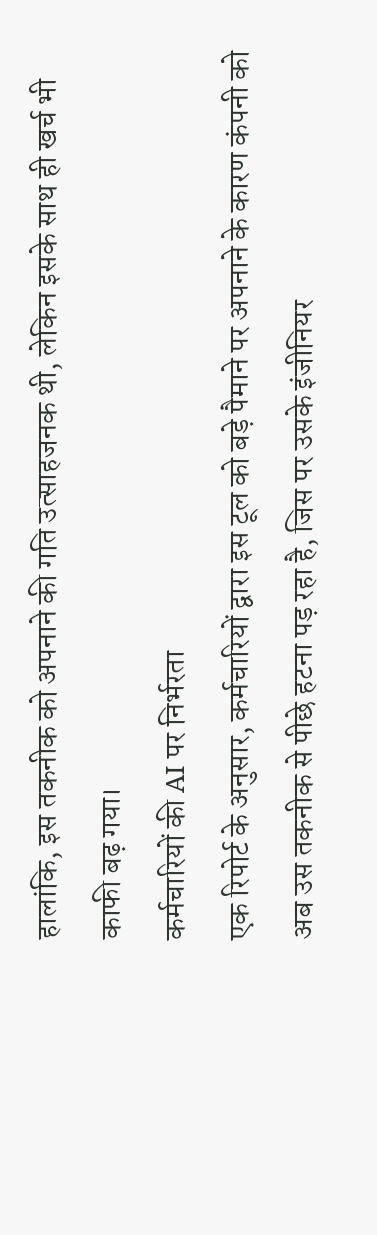हालांकि, इस तकनीक को अपनाने की गति उत्साहजनक थी, लेकिन इसके साथ ही खर्च भी काफी बढ़ गया।
कर्मचारियों की AI पर निर्भरता
एक रिपोर्ट के अनुसार, कर्मचारियों द्वारा इस टूल को बड़े पैमाने पर अपनाने के कारण कंपनी को अब उस तकनीक से पीछे हटना पड़ रहा है, जिस पर उसके इंजीनियर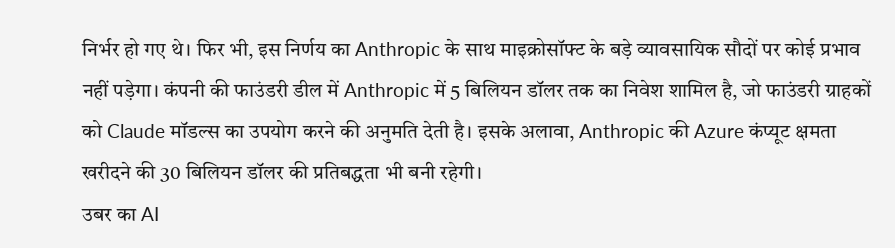निर्भर हो गए थे। फिर भी, इस निर्णय का Anthropic के साथ माइक्रोसॉफ्ट के बड़े व्यावसायिक सौदों पर कोई प्रभाव नहीं पड़ेगा। कंपनी की फाउंडरी डील में Anthropic में 5 बिलियन डॉलर तक का निवेश शामिल है, जो फाउंडरी ग्राहकों को Claude मॉडल्स का उपयोग करने की अनुमति देती है। इसके अलावा, Anthropic की Azure कंप्यूट क्षमता खरीदने की 30 बिलियन डॉलर की प्रतिबद्धता भी बनी रहेगी।
उबर का AI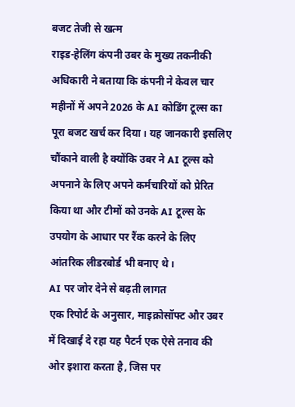बजट तेजी से खत्म
राइड-हेलिंग कंपनी उबर के मुख्य तकनीकी अधिकारी ने बताया कि कंपनी ने केवल चार महीनों में अपने 2026 के AI कोडिंग टूल्स का पूरा बजट खर्च कर दिया। यह जानकारी इसलिए चौंकाने वाली है क्योंकि उबर ने AI टूल्स को अपनाने के लिए अपने कर्मचारियों को प्रेरित किया था और टीमों को उनके AI टूल्स के उपयोग के आधार पर रैंक करने के लिए आंतरिक लीडरबोर्ड भी बनाए थे।
AI पर जोर देने से बढ़ती लागत
एक रिपोर्ट के अनुसार, माइक्रोसॉफ्ट और उबर में दिखाई दे रहा यह पैटर्न एक ऐसे तनाव की ओर इशारा करता है, जिस पर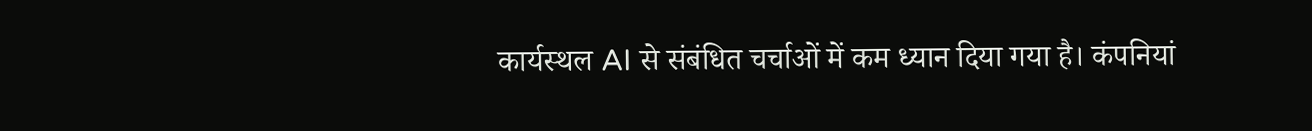कार्यस्थल AI से संबंधित चर्चाओं में कम ध्यान दिया गया है। कंपनियां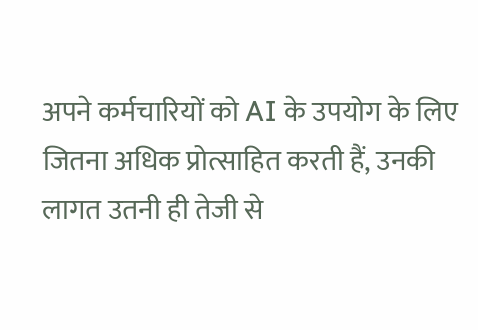अपने कर्मचारियों को AI के उपयोग के लिए जितना अधिक प्रोत्साहित करती हैं, उनकी लागत उतनी ही तेजी से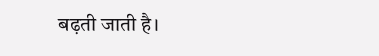बढ़ती जाती है।